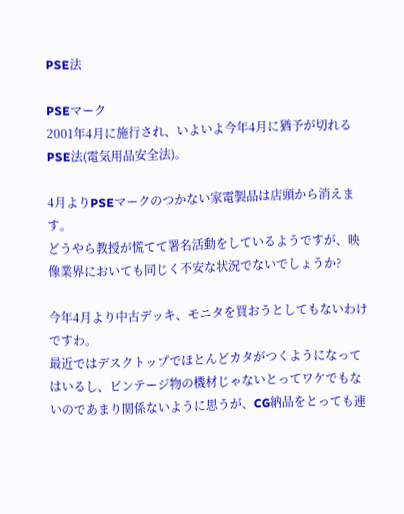PSE法

PSEマーク
2001年4月に施行され、いよいよ今年4月に猶予が切れるPSE法(電気用品安全法)。

4月よりPSEマークのつかない家電製品は店頭から消えます。
どうやら教授が慌てて署名活動をしているようですが、映像業界においても同じく不安な状況でないでしょうか?

今年4月より中古デッキ、モニタを買おうとしてもないわけですわ。
最近ではデスクトップでほとんどカタがつくようになってはいるし、ビンテージ物の機材じゃないとってワケでもないのであまり関係ないように思うが、CG納品をとっても連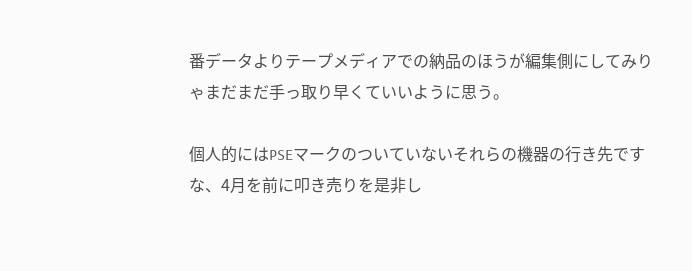番データよりテープメディアでの納品のほうが編集側にしてみりゃまだまだ手っ取り早くていいように思う。

個人的にはPSEマークのついていないそれらの機器の行き先ですな、4月を前に叩き売りを是非し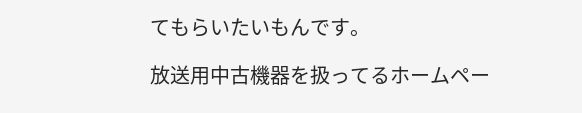てもらいたいもんです。

放送用中古機器を扱ってるホームペー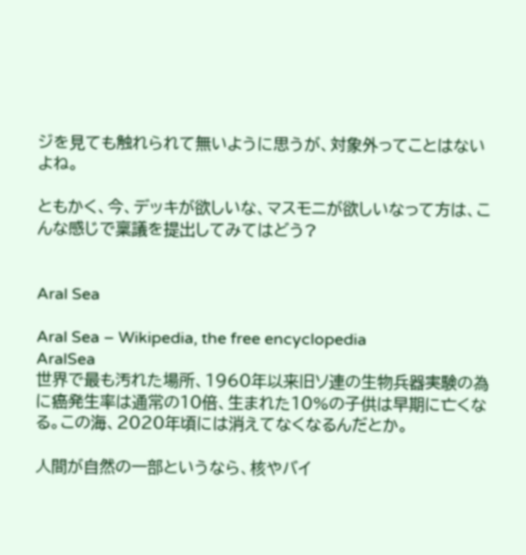ジを見ても触れられて無いように思うが、対象外ってことはないよね。

ともかく、今、デッキが欲しいな、マスモニが欲しいなって方は、こんな感じで稟議を提出してみてはどう?


Aral Sea

Aral Sea – Wikipedia, the free encyclopedia
AralSea
世界で最も汚れた場所、1960年以来旧ソ連の生物兵器実験の為に癌発生率は通常の10倍、生まれた10%の子供は早期に亡くなる。この海、2020年頃には消えてなくなるんだとか。

人間が自然の一部というなら、核やバイ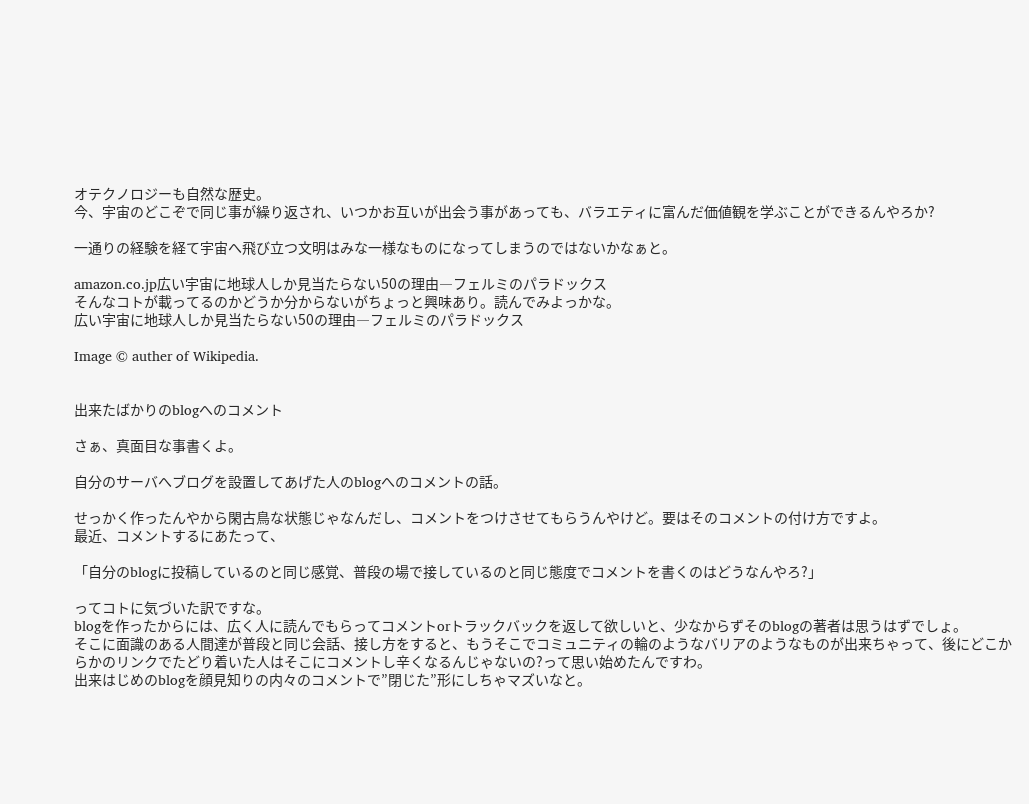オテクノロジーも自然な歴史。
今、宇宙のどこぞで同じ事が繰り返され、いつかお互いが出会う事があっても、バラエティに富んだ価値観を学ぶことができるんやろか?

一通りの経験を経て宇宙へ飛び立つ文明はみな一様なものになってしまうのではないかなぁと。

amazon.co.jp広い宇宙に地球人しか見当たらない50の理由―フェルミのパラドックス
そんなコトが載ってるのかどうか分からないがちょっと興味あり。読んでみよっかな。
広い宇宙に地球人しか見当たらない50の理由―フェルミのパラドックス

Image © auther of Wikipedia.


出来たばかりのblogへのコメント

さぁ、真面目な事書くよ。

自分のサーバへブログを設置してあげた人のblogへのコメントの話。

せっかく作ったんやから閑古鳥な状態じゃなんだし、コメントをつけさせてもらうんやけど。要はそのコメントの付け方ですよ。
最近、コメントするにあたって、

「自分のblogに投稿しているのと同じ感覚、普段の場で接しているのと同じ態度でコメントを書くのはどうなんやろ?」

ってコトに気づいた訳ですな。
blogを作ったからには、広く人に読んでもらってコメントorトラックバックを返して欲しいと、少なからずそのblogの著者は思うはずでしょ。
そこに面識のある人間達が普段と同じ会話、接し方をすると、もうそこでコミュニティの輪のようなバリアのようなものが出来ちゃって、後にどこからかのリンクでたどり着いた人はそこにコメントし辛くなるんじゃないの?って思い始めたんですわ。
出来はじめのblogを顔見知りの内々のコメントで”閉じた”形にしちゃマズいなと。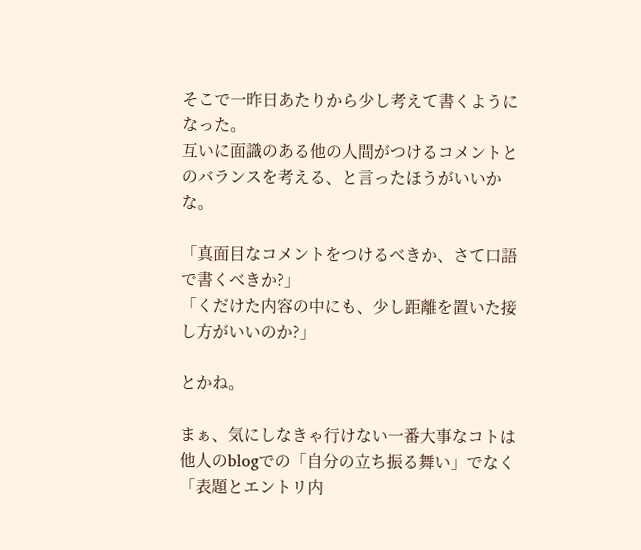そこで一昨日あたりから少し考えて書くようになった。
互いに面識のある他の人間がつけるコメントとのバランスを考える、と言ったほうがいいかな。

「真面目なコメントをつけるべきか、さて口語で書くべきか?」
「くだけた内容の中にも、少し距離を置いた接し方がいいのか?」

とかね。

まぁ、気にしなきゃ行けない一番大事なコトは他人のblogでの「自分の立ち振る舞い」でなく「表題とエントリ内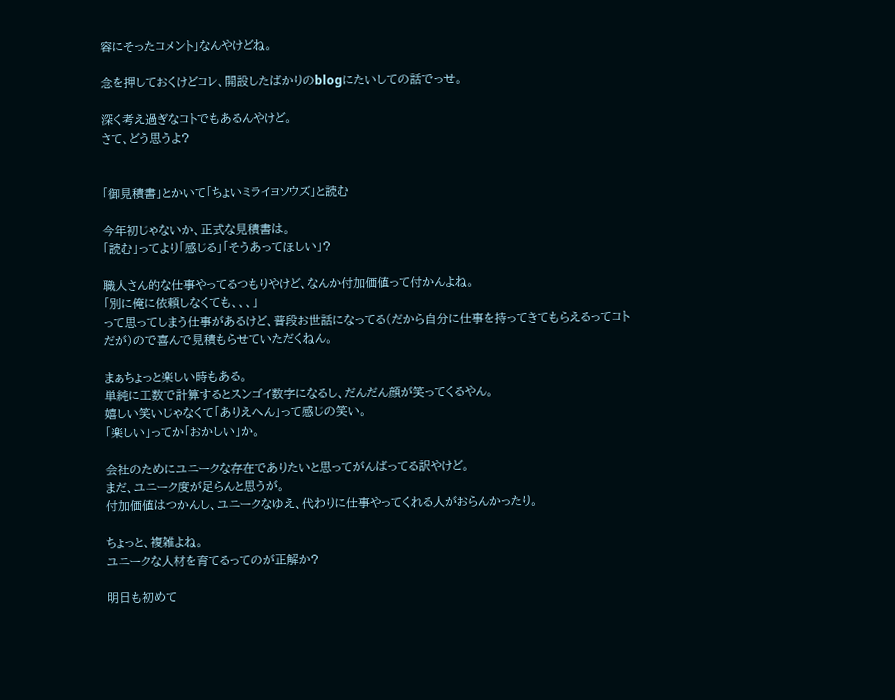容にそったコメント」なんやけどね。

念を押しておくけどコレ、開設したばかりのblogにたいしての話でっせ。

深く考え過ぎなコトでもあるんやけど。
さて、どう思うよ?


「御見積書」とかいて「ちょいミライヨソウズ」と読む

今年初じゃないか、正式な見積書は。
「読む」ってより「感じる」「そうあってほしい」?

職人さん的な仕事やってるつもりやけど、なんか付加価値って付かんよね。
「別に俺に依頼しなくても、、、」
って思ってしまう仕事があるけど、普段お世話になってる(だから自分に仕事を持ってきてもらえるってコトだが)ので喜んで見積もらせていただくねん。

まぁちょっと楽しい時もある。
単純に工数で計算するとスンゴイ数字になるし、だんだん顔が笑ってくるやん。
嬉しい笑いじゃなくて「ありえへん」って感じの笑い。
「楽しい」ってか「おかしい」か。

会社のためにユニークな存在でありたいと思ってがんばってる訳やけど。
まだ、ユニーク度が足らんと思うが。
付加価値はつかんし、ユニークなゆえ、代わりに仕事やってくれる人がおらんかったり。

ちょっと、複雑よね。
ユニークな人材を育てるってのが正解か?

明日も初めて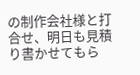の制作会社様と打合せ、明日も見積り書かせてもら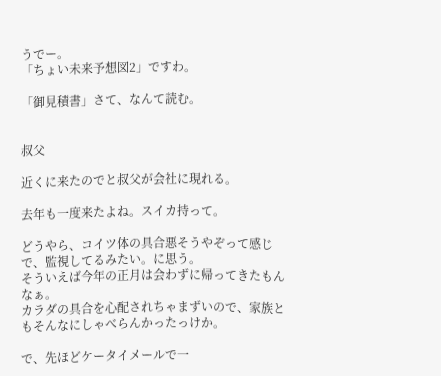うでー。
「ちょい未来予想図2」ですわ。

「御見積書」さて、なんて読む。


叔父

近くに来たのでと叔父が会社に現れる。

去年も一度来たよね。スイカ持って。

どうやら、コイツ体の具合悪そうやぞって感じで、監視してるみたい。に思う。
そういえば今年の正月は会わずに帰ってきたもんなぁ。
カラダの具合を心配されちゃまずいので、家族ともそんなにしゃべらんかったっけか。

で、先ほどケータイメールで一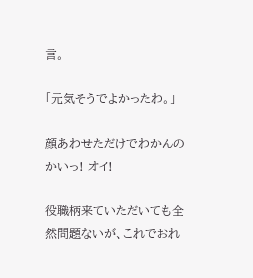言。

「元気そうでよかったわ。」

顔あわせただけでわかんのかいっ! オイ!

役職柄来ていただいても全然問題ないが、これでおれ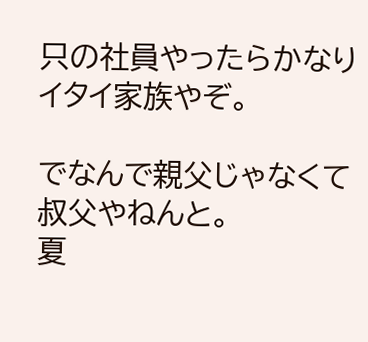只の社員やったらかなりイタイ家族やぞ。

でなんで親父じゃなくて叔父やねんと。
夏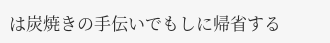は炭焼きの手伝いでもしに帰省する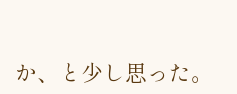か、と少し思った。